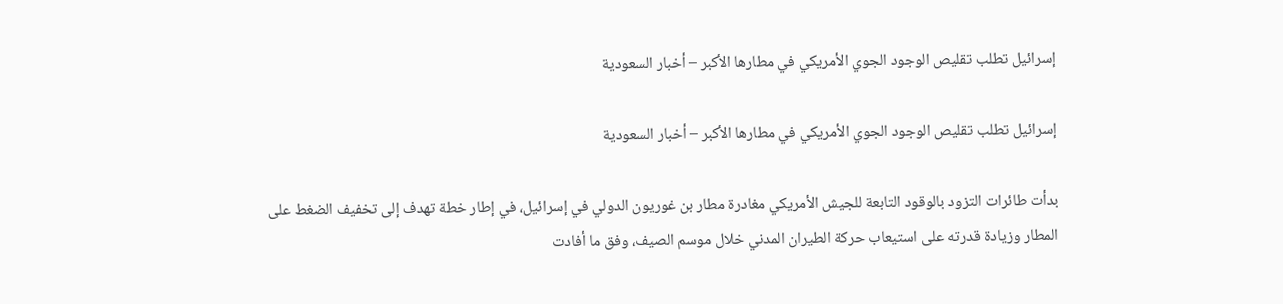إسرائيل تطلب تقليص الوجود الجوي الأمريكي في مطارها الأكبر – أخبار السعودية

إسرائيل تطلب تقليص الوجود الجوي الأمريكي في مطارها الأكبر – أخبار السعودية

بدأت طائرات التزود بالوقود التابعة للجيش الأمريكي مغادرة مطار بن غوريون الدولي في إسرائيل، في إطار خطة تهدف إلى تخفيف الضغط على المطار وزيادة قدرته على استيعاب حركة الطيران المدني خلال موسم الصيف، وفق ما أفادت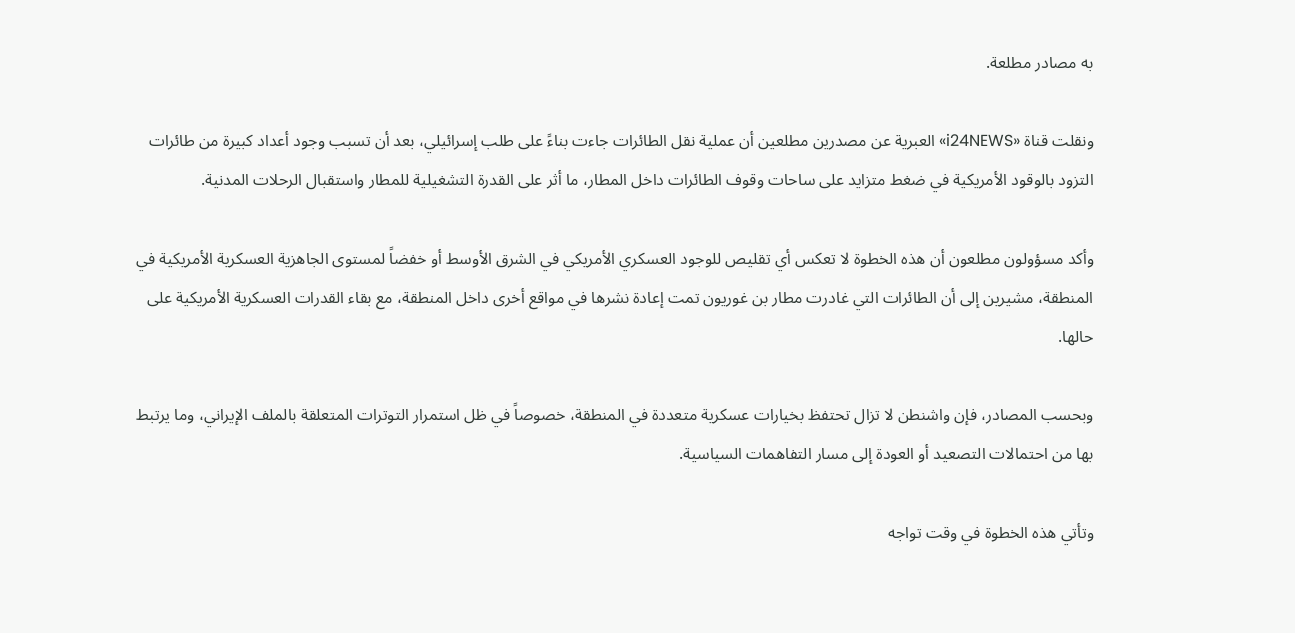به مصادر مطلعة.

ونقلت قناة «i24NEWS» العبرية عن مصدرين مطلعين أن عملية نقل الطائرات جاءت بناءً على طلب إسرائيلي، بعد أن تسبب وجود أعداد كبيرة من طائرات التزود بالوقود الأمريكية في ضغط متزايد على ساحات وقوف الطائرات داخل المطار، ما أثر على القدرة التشغيلية للمطار واستقبال الرحلات المدنية.

وأكد مسؤولون مطلعون أن هذه الخطوة لا تعكس أي تقليص للوجود العسكري الأمريكي في الشرق الأوسط أو خفضاً لمستوى الجاهزية العسكرية الأمريكية في المنطقة، مشيرين إلى أن الطائرات التي غادرت مطار بن غوريون تمت إعادة نشرها في مواقع أخرى داخل المنطقة، مع بقاء القدرات العسكرية الأمريكية على حالها.

وبحسب المصادر، فإن واشنطن لا تزال تحتفظ بخيارات عسكرية متعددة في المنطقة، خصوصاً في ظل استمرار التوترات المتعلقة بالملف الإيراني، وما يرتبط بها من احتمالات التصعيد أو العودة إلى مسار التفاهمات السياسية.

وتأتي هذه الخطوة في وقت تواجه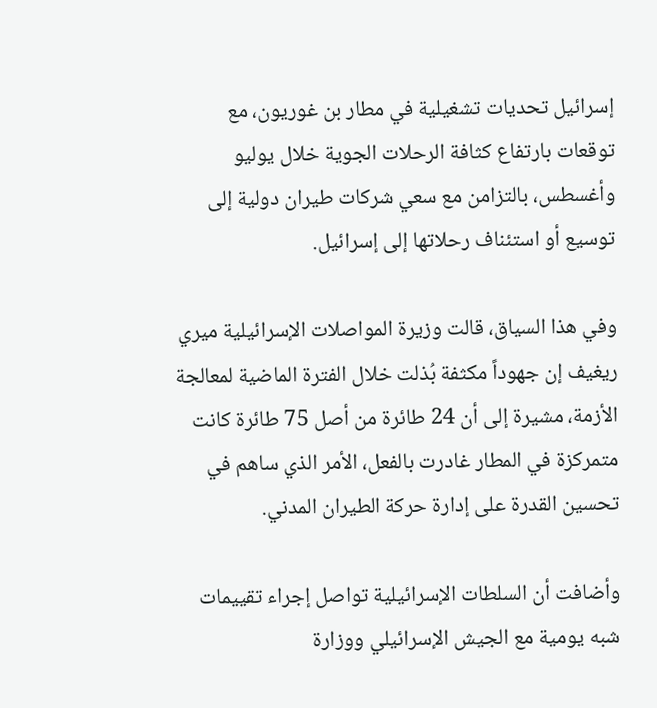إسرائيل تحديات تشغيلية في مطار بن غوريون، مع توقعات بارتفاع كثافة الرحلات الجوية خلال يوليو وأغسطس، بالتزامن مع سعي شركات طيران دولية إلى توسيع أو استئناف رحلاتها إلى إسرائيل.

وفي هذا السياق، قالت وزيرة المواصلات الإسرائيلية ميري ريغيف إن جهوداً مكثفة بُذلت خلال الفترة الماضية لمعالجة الأزمة، مشيرة إلى أن 24 طائرة من أصل 75 طائرة كانت متمركزة في المطار غادرت بالفعل، الأمر الذي ساهم في تحسين القدرة على إدارة حركة الطيران المدني.

وأضافت أن السلطات الإسرائيلية تواصل إجراء تقييمات شبه يومية مع الجيش الإسرائيلي ووزارة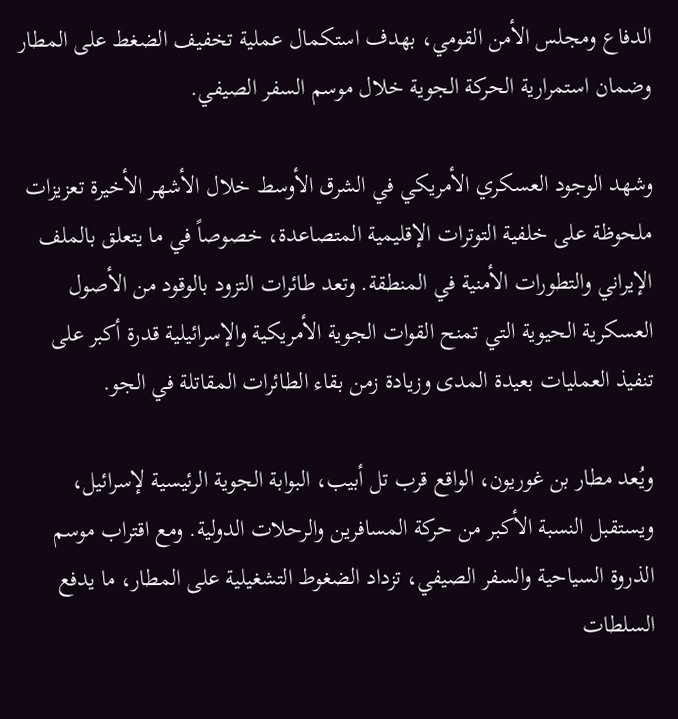الدفاع ومجلس الأمن القومي، بهدف استكمال عملية تخفيف الضغط على المطار وضمان استمرارية الحركة الجوية خلال موسم السفر الصيفي.

وشهد الوجود العسكري الأمريكي في الشرق الأوسط خلال الأشهر الأخيرة تعزيزات ملحوظة على خلفية التوترات الإقليمية المتصاعدة، خصوصاً في ما يتعلق بالملف الإيراني والتطورات الأمنية في المنطقة. وتعد طائرات التزود بالوقود من الأصول العسكرية الحيوية التي تمنح القوات الجوية الأمريكية والإسرائيلية قدرة أكبر على تنفيذ العمليات بعيدة المدى وزيادة زمن بقاء الطائرات المقاتلة في الجو.

ويُعد مطار بن غوريون، الواقع قرب تل أبيب، البوابة الجوية الرئيسية لإسرائيل، ويستقبل النسبة الأكبر من حركة المسافرين والرحلات الدولية. ومع اقتراب موسم الذروة السياحية والسفر الصيفي، تزداد الضغوط التشغيلية على المطار، ما يدفع السلطات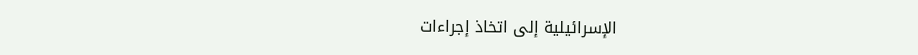الإسرائيلية إلى اتخاذ إجراءات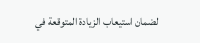لضمان استيعاب الزيادة المتوقعة في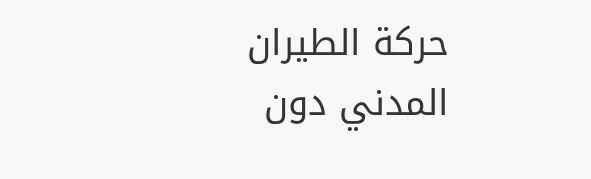حركة الطيران المدني دون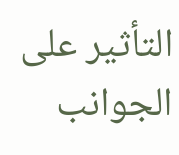التأثير على الجوانب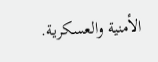الأمنية والعسكرية.